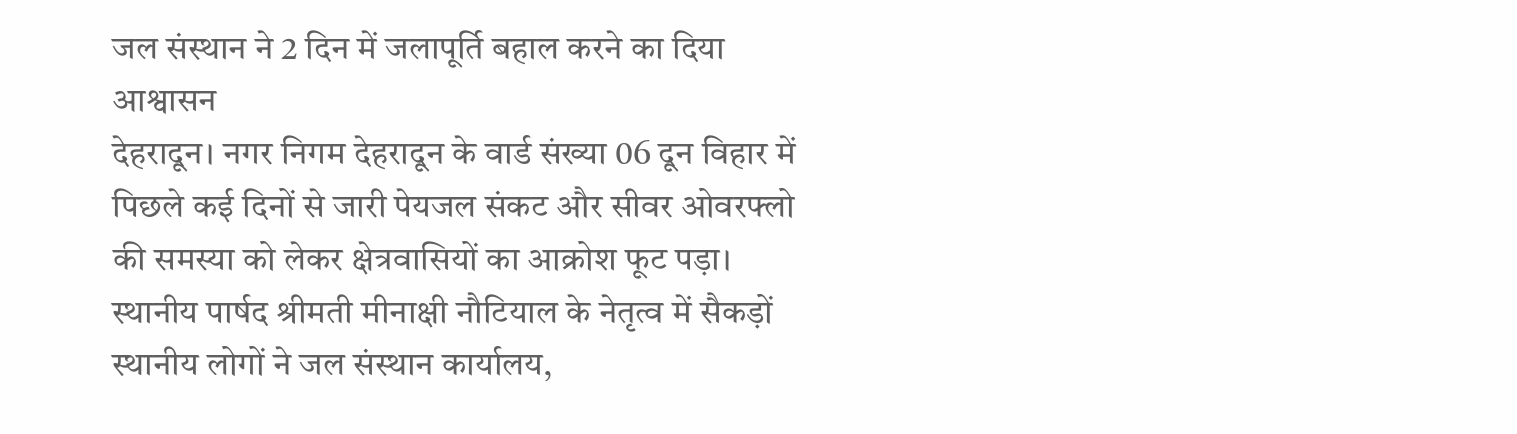जल संस्थान ने 2 दिन में जलापूर्ति बहाल करने का दिया आश्वासन
देहरादून। नगर निगम देहरादून के वार्ड संख्या 06 दून विहार में पिछले कई दिनों से जारी पेयजल संकट और सीवर ओवरफ्लो की समस्या को लेकर क्षेत्रवासियों का आक्रोश फूट पड़ा। स्थानीय पार्षद श्रीमती मीनाक्षी नौटियाल के नेतृत्व में सैकड़ों स्थानीय लोगों ने जल संस्थान कार्यालय,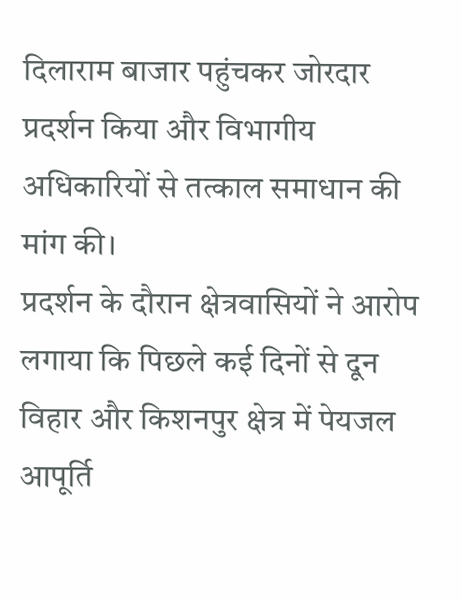दिलाराम बाजार पहुंचकर जोरदार प्रदर्शन किया और विभागीय अधिकारियों से तत्काल समाधान की मांग की।
प्रदर्शन के दौरान क्षेत्रवासियों ने आरोप लगाया कि पिछले कई दिनों से दून विहार और किशनपुर क्षेत्र में पेयजल आपूर्ति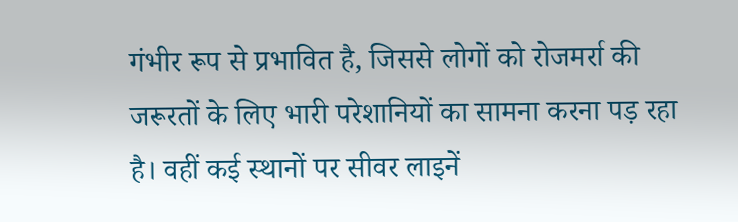गंभीर रूप से प्रभावित है, जिससे लोगों को रोजमर्रा की जरूरतों के लिए भारी परेशानियों का सामना करना पड़ रहा है। वहीं कई स्थानों पर सीवर लाइनें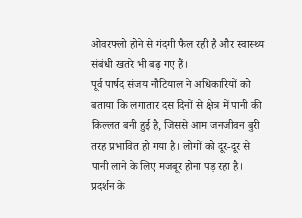ओवरफ्लो होने से गंदगी फैल रही है और स्वास्थ्य संबंधी खतरे भी बढ़ गए हैं।
पूर्व पार्षद संजय नौटियाल ने अधिकारियों को बताया कि लगातार दस दिनों से क्षेत्र में पानी की किल्लत बनी हुई है, जिससे आम जनजीवन बुरी तरह प्रभावित हो गया है। लोगों को दूर-दूर से पानी लाने के लिए मजबूर होना पड़ रहा है। प्रदर्शन के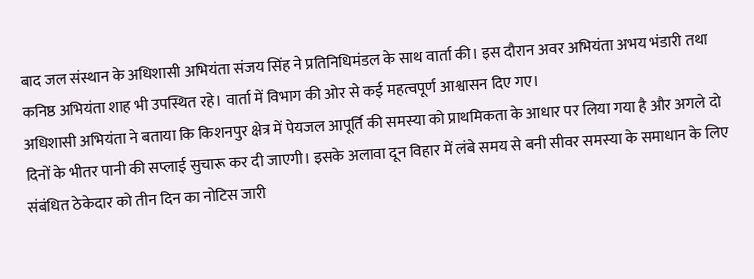बाद जल संस्थान के अधिशासी अभियंता संजय सिंह ने प्रतिनिधिमंडल के साथ वार्ता की। इस दौरान अवर अभियंता अभय भंडारी तथा कनिष्ठ अभियंता शाह भी उपस्थित रहे। वार्ता में विभाग की ओर से कई महत्वपूर्ण आश्वासन दिए गए।
अधिशासी अभियंता ने बताया कि किशनपुर क्षेत्र में पेयजल आपूर्ति की समस्या को प्राथमिकता के आधार पर लिया गया है और अगले दो दिनों के भीतर पानी की सप्लाई सुचारू कर दी जाएगी। इसके अलावा दून विहार में लंबे समय से बनी सीवर समस्या के समाधान के लिए संबंधित ठेकेदार को तीन दिन का नोटिस जारी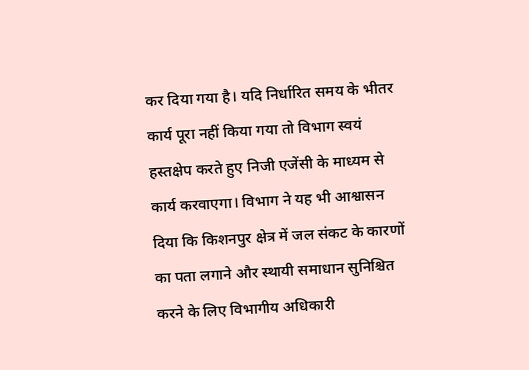कर दिया गया है। यदि निर्धारित समय के भीतर कार्य पूरा नहीं किया गया तो विभाग स्वयं हस्तक्षेप करते हुए निजी एजेंसी के माध्यम से कार्य करवाएगा। विभाग ने यह भी आश्वासन दिया कि किशनपुर क्षेत्र में जल संकट के कारणों का पता लगाने और स्थायी समाधान सुनिश्चित करने के लिए विभागीय अधिकारी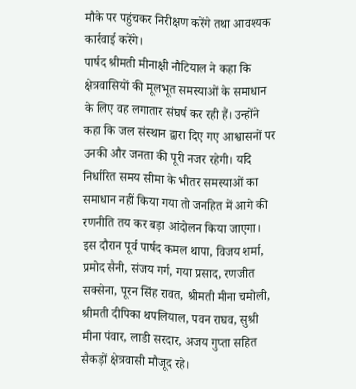मौके पर पहुंचकर निरीक्षण करेंगे तथा आवश्यक कार्रवाई करेंगे।
पार्षद श्रीमती मीनाक्षी नौटियाल ने कहा कि क्षेत्रवासियों की मूलभूत समस्याओं के समाधान के लिए वह लगातार संघर्ष कर रही हैं। उन्होंने कहा कि जल संस्थान द्वारा दिए गए आश्वासनों पर उनकी और जनता की पूरी नजर रहेगी। यदि निर्धारित समय सीमा के भीतर समस्याओं का समाधान नहीं किया गया तो जनहित में आगे की रणनीति तय कर बड़ा आंदोलन किया जाएगा। इस दौरान पूर्व पार्षद कमल थापा, विजय शर्मा, प्रमोद सैनी, संजय गर्ग, गया प्रसाद, रणजीत सक्सेना, पूरन सिंह रावत, श्रीमती मीना चमोली, श्रीमती दीपिका थपलियाल, पवन राघव, सुश्री मीना पंवार, लाडी सरदार, अजय गुप्ता सहित सैकड़ों क्षेत्रवासी मौजूद रहे।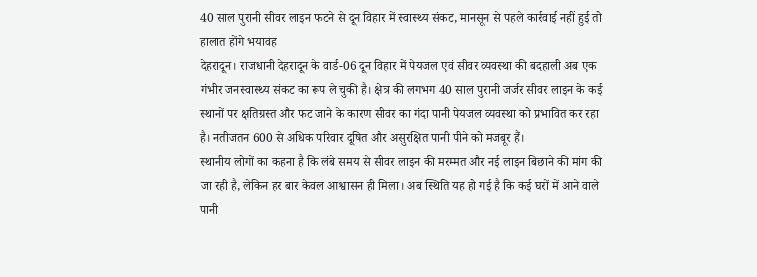40 साल पुरानी सीवर लाइन फटने से दून विहार में स्वास्थ्य संकट, मानसून से पहले कार्रवाई नहीं हुई तो हालात होंगे भयावह
देहरादून। राजधानी देहरादून के वार्ड-06 दून विहार में पेयजल एवं सीवर व्यवस्था की बदहाली अब एक गंभीर जनस्वास्थ्य संकट का रूप ले चुकी है। क्षेत्र की लगभग 40 साल पुरानी जर्जर सीवर लाइन के कई स्थानों पर क्षतिग्रस्त और फट जाने के कारण सीवर का गंदा पानी पेयजल व्यवस्था को प्रभावित कर रहा है। नतीजतन 600 से अधिक परिवार दूषित और असुरक्षित पानी पीने को मजबूर हैं।
स्थानीय लोगों का कहना है कि लंबे समय से सीवर लाइन की मरम्मत और नई लाइन बिछाने की मांग की जा रही है, लेकिन हर बार केवल आश्वासन ही मिला। अब स्थिति यह हो गई है कि कई घरों में आने वाले पानी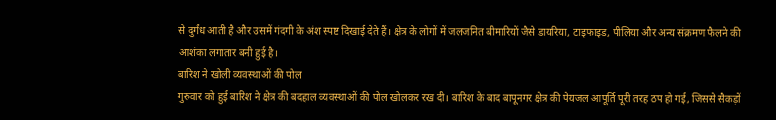से दुर्गंध आती है और उसमें गंदगी के अंश स्पष्ट दिखाई देते हैं। क्षेत्र के लोगों में जलजनित बीमारियों जैसे डायरिया, टाइफाइड, पीलिया और अन्य संक्रमण फैलने की आशंका लगातार बनी हुई है।
बारिश ने खोली व्यवस्थाओं की पोल
गुरुवार को हुई बारिश ने क्षेत्र की बदहाल व्यवस्थाओं की पोल खोलकर रख दी। बारिश के बाद बापूनगर क्षेत्र की पेयजल आपूर्ति पूरी तरह ठप हो गई, जिससे सैकड़ों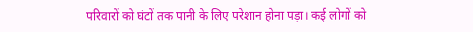परिवारों को घंटों तक पानी के लिए परेशान होना पड़ा। कई लोगों को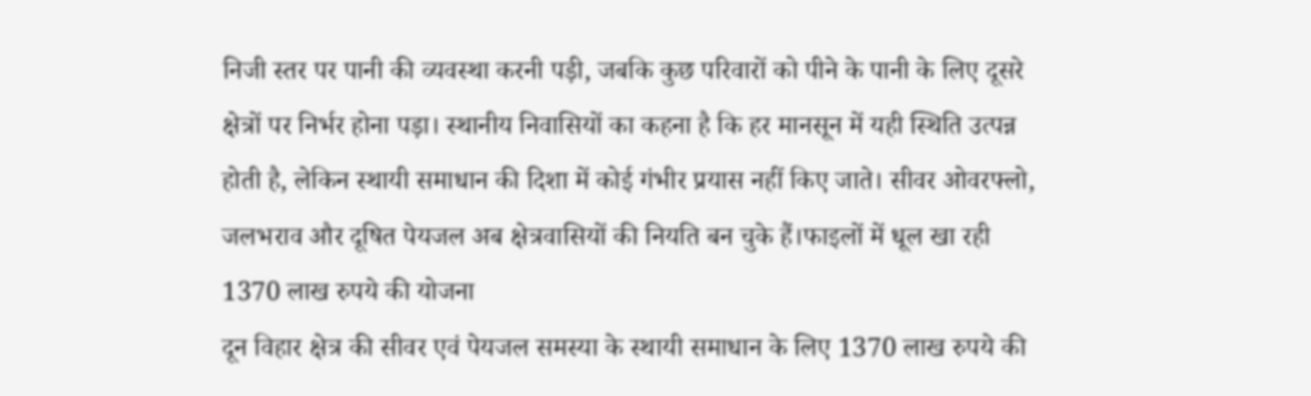निजी स्तर पर पानी की व्यवस्था करनी पड़ी, जबकि कुछ परिवारों को पीने के पानी के लिए दूसरे क्षेत्रों पर निर्भर होना पड़ा। स्थानीय निवासियों का कहना है कि हर मानसून में यही स्थिति उत्पन्न होती है, लेकिन स्थायी समाधान की दिशा में कोई गंभीर प्रयास नहीं किए जाते। सीवर ओवरफ्लो, जलभराव और दूषित पेयजल अब क्षेत्रवासियों की नियति बन चुके हैं।फाइलों में धूल खा रही 1370 लाख रुपये की योजना
दून विहार क्षेत्र की सीवर एवं पेयजल समस्या के स्थायी समाधान के लिए 1370 लाख रुपये की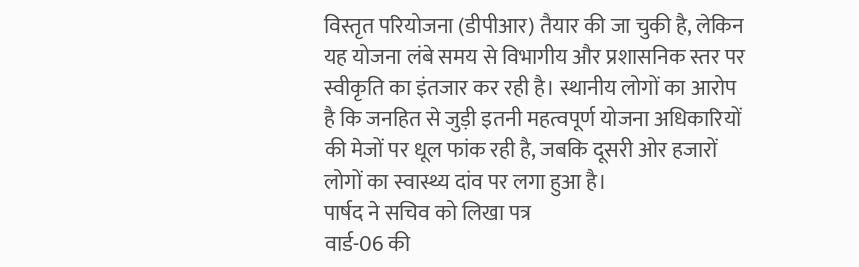विस्तृत परियोजना (डीपीआर) तैयार की जा चुकी है, लेकिन यह योजना लंबे समय से विभागीय और प्रशासनिक स्तर पर स्वीकृति का इंतजार कर रही है। स्थानीय लोगों का आरोप है कि जनहित से जुड़ी इतनी महत्वपूर्ण योजना अधिकारियों की मेजों पर धूल फांक रही है, जबकि दूसरी ओर हजारों लोगों का स्वास्थ्य दांव पर लगा हुआ है।
पार्षद ने सचिव को लिखा पत्र
वार्ड-06 की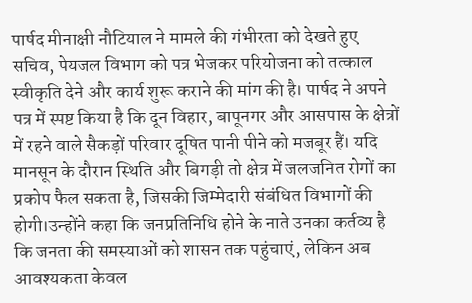पार्षद मीनाक्षी नौटियाल ने मामले की गंभीरता को देखते हुए सचिव, पेयजल विभाग को पत्र भेजकर परियोजना को तत्काल स्वीकृति देने और कार्य शुरू कराने की मांग की है। पार्षद ने अपने पत्र में स्पष्ट किया है कि दून विहार, बापूनगर और आसपास के क्षेत्रों में रहने वाले सैकड़ों परिवार दूषित पानी पीने को मजबूर हैं। यदि मानसून के दौरान स्थिति और बिगड़ी तो क्षेत्र में जलजनित रोगों का प्रकोप फैल सकता है, जिसकी जिम्मेदारी संबंधित विभागों की होगी।उन्होंने कहा कि जनप्रतिनिधि होने के नाते उनका कर्तव्य है कि जनता की समस्याओं को शासन तक पहुंचाएं, लेकिन अब आवश्यकता केवल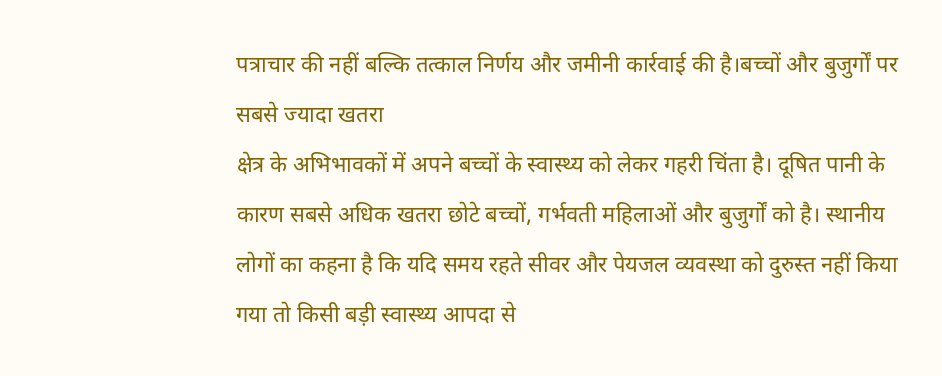पत्राचार की नहीं बल्कि तत्काल निर्णय और जमीनी कार्रवाई की है।बच्चों और बुजुर्गों पर सबसे ज्यादा खतरा
क्षेत्र के अभिभावकों में अपने बच्चों के स्वास्थ्य को लेकर गहरी चिंता है। दूषित पानी के कारण सबसे अधिक खतरा छोटे बच्चों, गर्भवती महिलाओं और बुजुर्गों को है। स्थानीय लोगों का कहना है कि यदि समय रहते सीवर और पेयजल व्यवस्था को दुरुस्त नहीं किया गया तो किसी बड़ी स्वास्थ्य आपदा से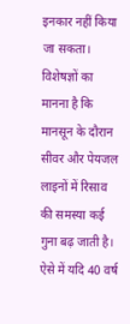इनकार नहीं किया जा सकता। विशेषज्ञों का मानना है कि मानसून के दौरान सीवर और पेयजल लाइनों में रिसाव की समस्या कई गुना बढ़ जाती है। ऐसे में यदि 40 वर्ष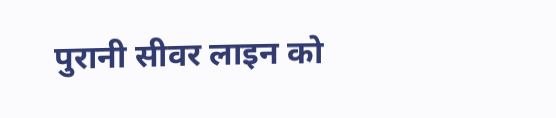पुरानी सीवर लाइन को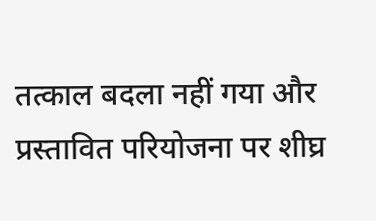तत्काल बदला नहीं गया और प्रस्तावित परियोजना पर शीघ्र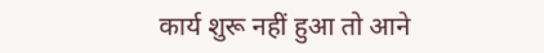कार्य शुरू नहीं हुआ तो आने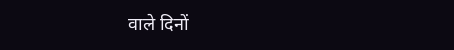वाले दिनों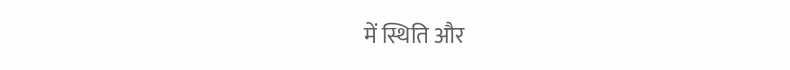में स्थिति और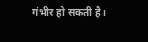गंभीर हो सकती है।